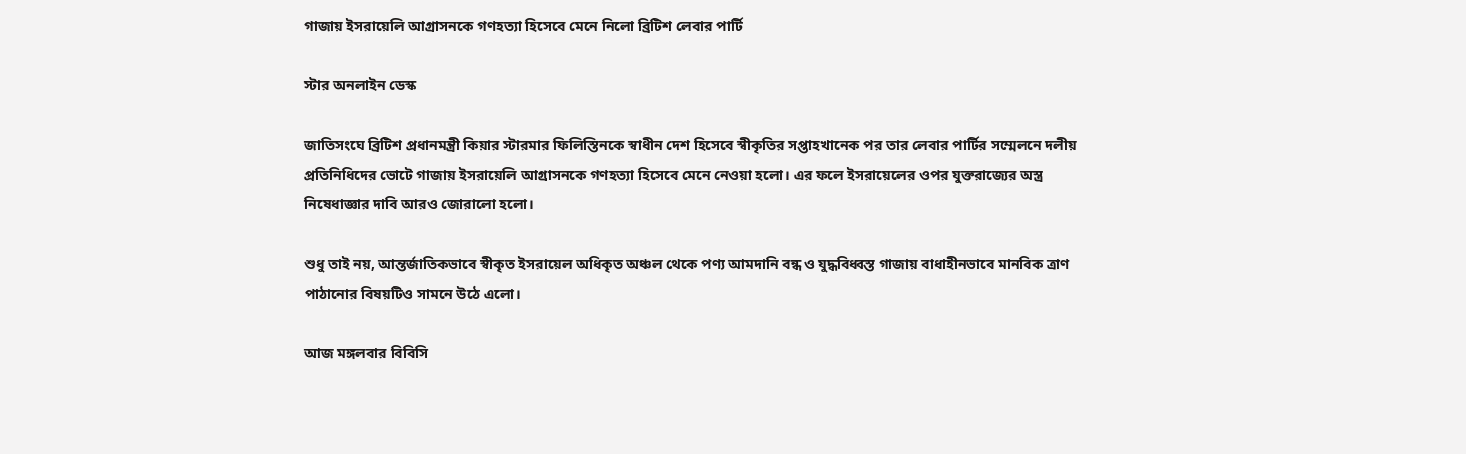গাজায় ইসরায়েলি আগ্রাসনকে গণহত্যা হিসেবে মেনে নিলো ব্রিটিশ লেবার পার্টি

স্টার অনলাইন ডেস্ক

জাতিসংঘে ব্রিটিশ প্রধানমন্ত্রী কিয়ার স্টারমার ফিলিস্তিনকে স্বাধীন দেশ হিসেবে স্বীকৃতির সপ্তাহখানেক পর তার লেবার পার্টির সম্মেলনে দলীয় প্রতিনিধিদের ভোটে গাজায় ইসরায়েলি আগ্রাসনকে গণহত্যা হিসেবে মেনে নেওয়া হলো। এর ফলে ইসরায়েলের ওপর যুক্তরাজ্যের অস্ত্র নিষেধাজ্ঞার দাবি আরও জোরালো হলো।

শুধু তাই নয়, আন্তর্জাতিকভাবে স্বীকৃত ইসরায়েল অধিকৃত অঞ্চল থেকে পণ্য আমদানি বন্ধ ও যুদ্ধবিধ্বস্ত গাজায় বাধাহীনভাবে মানবিক ত্রাণ পাঠানোর বিষয়টিও সামনে উঠে এলো।

আজ মঙ্গলবার বিবিসি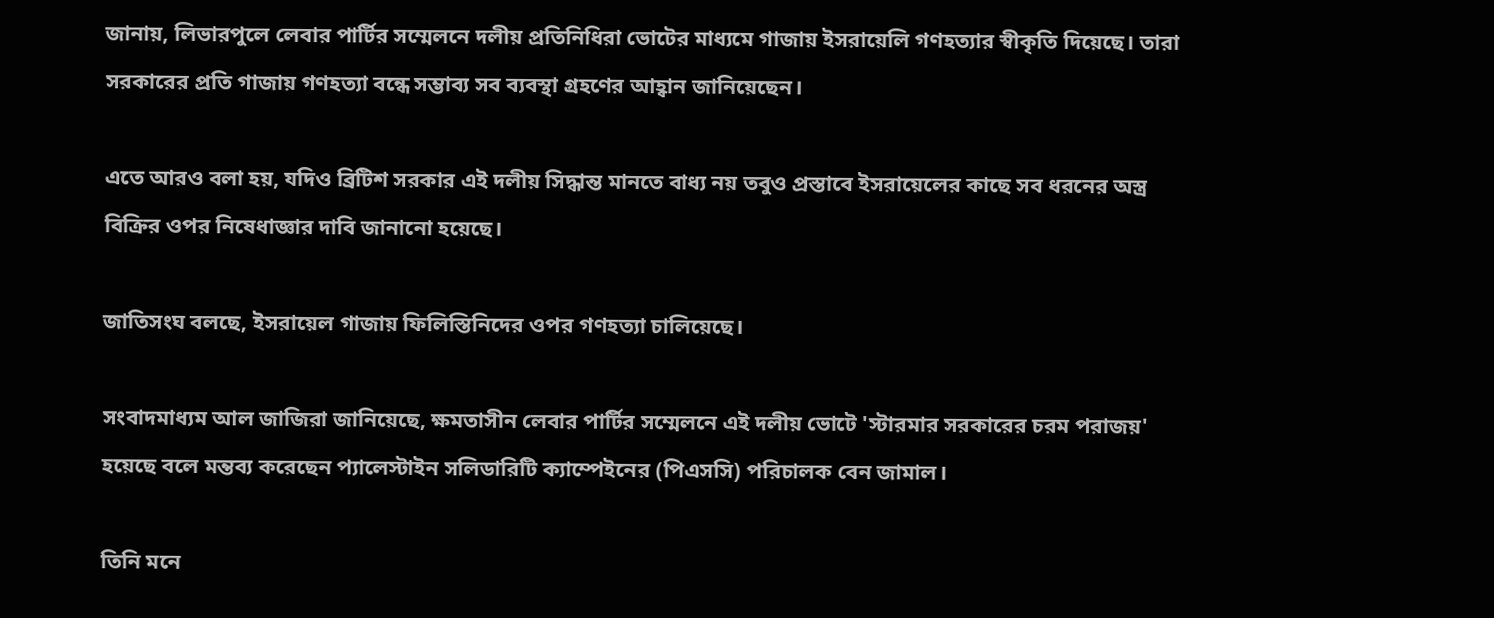জানায়, লিভারপুলে লেবার পার্টির সম্মেলনে দলীয় প্রতিনিধিরা ভোটের মাধ্যমে গাজায় ইসরায়েলি গণহত্যার স্বীকৃতি দিয়েছে। তারা সরকারের প্রতি গাজায় গণহত্যা বন্ধে সম্ভাব্য সব ব্যবস্থা গ্রহণের আহ্বান জানিয়েছেন।

এতে আরও বলা হয়, যদিও ব্রিটিশ সরকার এই দলীয় সিদ্ধান্ত মানতে বাধ্য নয় তবুও প্রস্তাবে ইসরায়েলের কাছে সব ধরনের অস্ত্র বিক্রির ওপর নিষেধাজ্ঞার দাবি জানানো হয়েছে।

জাতিসংঘ বলছে, ইসরায়েল গাজায় ফিলিস্তিনিদের ওপর গণহত্যা চালিয়েছে।

সংবাদমাধ্যম আল জাজিরা জানিয়েছে, ক্ষমতাসীন লেবার পার্টির সম্মেলনে এই দলীয় ভোটে 'স্টারমার সরকারের চরম পরাজয়' হয়েছে বলে মন্তব্য করেছেন প্যালেস্টাইন সলিডারিটি ক্যাম্পেইনের (পিএসসি) পরিচালক বেন জামাল।

তিনি মনে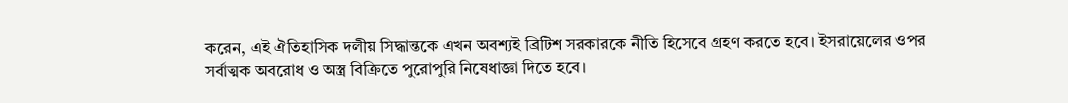করেন, এই ঐতিহাসিক দলীয় সিদ্ধান্তকে এখন অবশ্যই ব্রিটিশ সরকারকে নীতি হিসেবে গ্রহণ করতে হবে। ইসরায়েলের ওপর সর্বাত্মক অবরোধ ও অস্ত্র বিক্রিতে পুরোপুরি নিষেধাজ্ঞা দিতে হবে।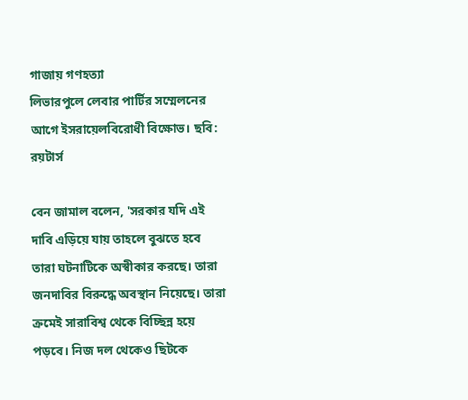গাজায় গণহত্যা
লিভারপুলে লেবার পার্টির সম্মেলনের আগে ইসরায়েলবিরোধী বিক্ষোভ। ছবি: রয়টার্স

বেন জামাল বলেন, 'সরকার যদি এই দাবি এড়িয়ে যায় তাহলে বুঝতে হবে তারা ঘটনাটিকে অস্বীকার করছে। তারা জনদাবির বিরুদ্ধে অবস্থান নিয়েছে। তারা ক্রমেই সারাবিশ্ব থেকে বিচ্ছিন্ন হয়ে পড়বে। নিজ দল থেকেও ছিটকে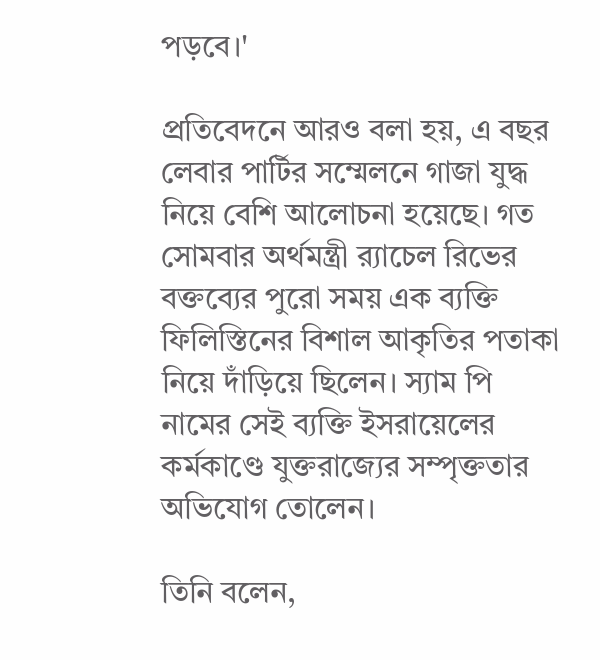পড়বে।'

প্রতিবেদনে আরও বলা হয়, এ বছর লেবার পার্টির সম্মেলনে গাজা যুদ্ধ নিয়ে বেশি আলোচনা হয়েছে। গত সোমবার অর্থমন্ত্রী র‌্যাচেল রিভের বক্তব্যের পুরো সময় এক ব্যক্তি ফিলিস্তিনের বিশাল আকৃতির পতাকা নিয়ে দাঁড়িয়ে ছিলেন। স্যাম পি নামের সেই ব্যক্তি ইসরায়েলের কর্মকাণ্ডে যুক্তরাজ্যের সম্পৃক্ততার অভিযোগ তোলেন।

তিনি বলেন,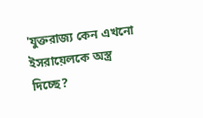'যুক্তরাজ্য কেন এখনো ইসরায়েলকে অস্ত্র দিচ্ছে?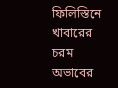ফিলিস্তিনে খাবারের চরম অভাবের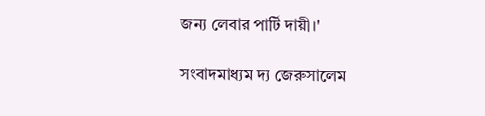জন্য লেবার পার্টি দায়ী।'

সংবাদমাধ্যম দ্য জেরুসালেম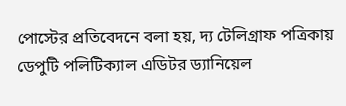পোস্টের প্রতিবেদনে বলা হয়, দ্য টেলিগ্রাফ পত্রিকায় ডেপুটি পলিটিক্যাল এডিটর ড্যানিয়েল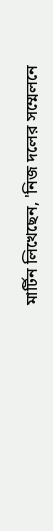মার্টিন লিখেছেন, 'নিজ দলের সম্মেলনে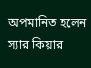অপমানিত হলেন স্যার কিয়ার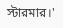স্টারমার।'